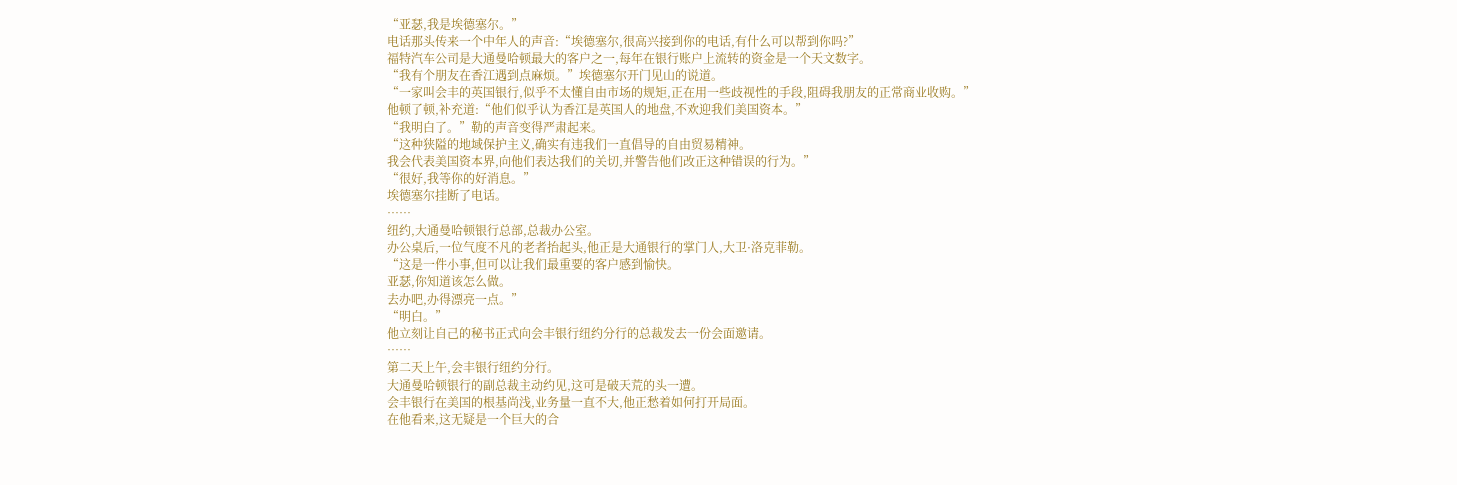“亚瑟,我是埃德塞尔。”
电话那头传来一个中年人的声音:“埃德塞尔,很高兴接到你的电话,有什么可以帮到你吗?”
福特汽车公司是大通曼哈顿最大的客户之一,每年在银行账户上流转的资金是一个天文数字。
“我有个朋友在香江遇到点麻烦。”埃德塞尔开门见山的说道。
“一家叫会丰的英国银行,似乎不太懂自由市场的规矩,正在用一些歧视性的手段,阻碍我朋友的正常商业收购。”
他顿了顿,补充道:“他们似乎认为香江是英国人的地盘,不欢迎我们美国资本。”
“我明白了。”勒的声音变得严肃起来。
“这种狭隘的地域保护主义,确实有违我们一直倡导的自由贸易精神。
我会代表美国资本界,向他们表达我们的关切,并警告他们改正这种错误的行为。”
“很好,我等你的好消息。”
埃德塞尔挂断了电话。
……
纽约,大通曼哈顿银行总部,总裁办公室。
办公桌后,一位气度不凡的老者抬起头,他正是大通银行的掌门人,大卫·洛克菲勒。
“这是一件小事,但可以让我们最重要的客户感到愉快。
亚瑟,你知道该怎么做。
去办吧,办得漂亮一点。”
“明白。”
他立刻让自己的秘书正式向会丰银行纽约分行的总裁发去一份会面邀请。
……
第二天上午,会丰银行纽约分行。
大通曼哈顿银行的副总裁主动约见,这可是破天荒的头一遭。
会丰银行在美国的根基尚浅,业务量一直不大,他正愁着如何打开局面。
在他看来,这无疑是一个巨大的合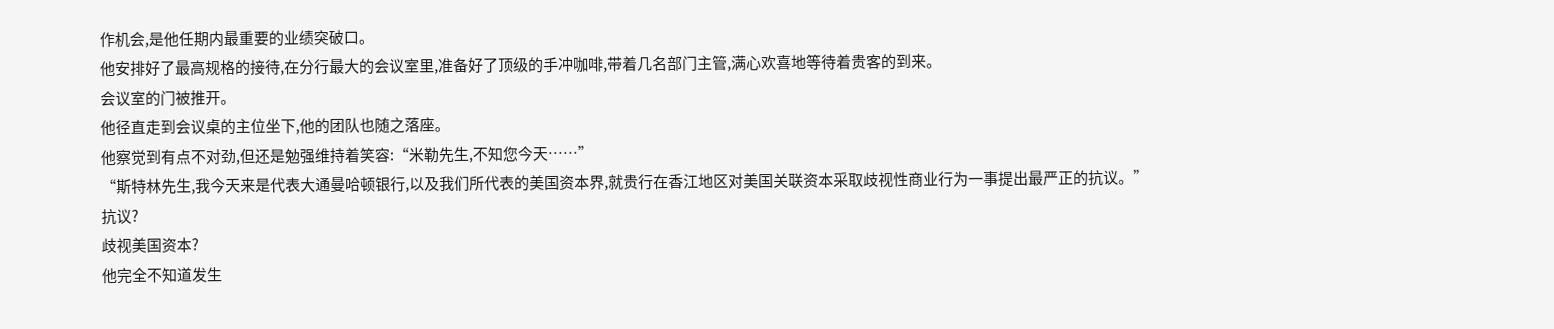作机会,是他任期内最重要的业绩突破口。
他安排好了最高规格的接待,在分行最大的会议室里,准备好了顶级的手冲咖啡,带着几名部门主管,满心欢喜地等待着贵客的到来。
会议室的门被推开。
他径直走到会议桌的主位坐下,他的团队也随之落座。
他察觉到有点不对劲,但还是勉强维持着笑容:“米勒先生,不知您今天……”
“斯特林先生,我今天来是代表大通曼哈顿银行,以及我们所代表的美国资本界,就贵行在香江地区对美国关联资本采取歧视性商业行为一事提出最严正的抗议。”
抗议?
歧视美国资本?
他完全不知道发生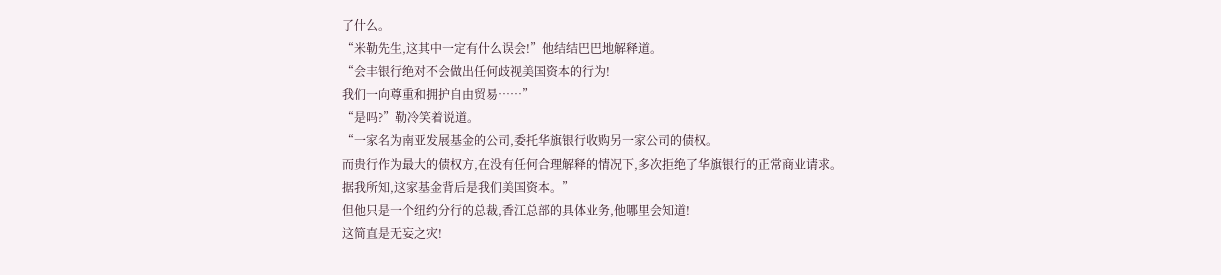了什么。
“米勒先生,这其中一定有什么误会!”他结结巴巴地解释道。
“会丰银行绝对不会做出任何歧视美国资本的行为!
我们一向尊重和拥护自由贸易……”
“是吗?”勒冷笑着说道。
“一家名为南亚发展基金的公司,委托华旗银行收购另一家公司的债权。
而贵行作为最大的债权方,在没有任何合理解释的情况下,多次拒绝了华旗银行的正常商业请求。
据我所知,这家基金背后是我们美国资本。”
但他只是一个纽约分行的总裁,香江总部的具体业务,他哪里会知道!
这简直是无妄之灾!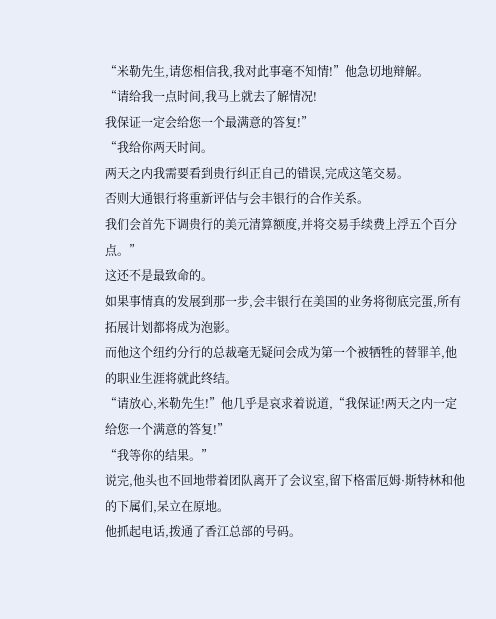“米勒先生,请您相信我,我对此事毫不知情!”他急切地辩解。
“请给我一点时间,我马上就去了解情况!
我保证一定会给您一个最满意的答复!”
“我给你两天时间。
两天之内我需要看到贵行纠正自己的错误,完成这笔交易。
否则大通银行将重新评估与会丰银行的合作关系。
我们会首先下调贵行的美元清算额度,并将交易手续费上浮五个百分点。”
这还不是最致命的。
如果事情真的发展到那一步,会丰银行在美国的业务将彻底完蛋,所有拓展计划都将成为泡影。
而他这个纽约分行的总裁毫无疑问会成为第一个被牺牲的替罪羊,他的职业生涯将就此终结。
“请放心,米勒先生!”他几乎是哀求着说道,“我保证!两天之内一定给您一个满意的答复!”
“我等你的结果。”
说完,他头也不回地带着团队离开了会议室,留下格雷厄姆·斯特林和他的下属们,呆立在原地。
他抓起电话,拨通了香江总部的号码。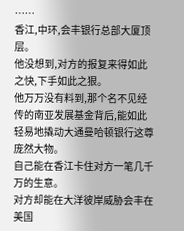……
香江,中环,会丰银行总部大厦顶层。
他没想到,对方的报复来得如此之快,下手如此之狠。
他万万没有料到,那个名不见经传的南亚发展基金背后,能如此轻易地撬动大通曼哈顿银行这尊庞然大物。
自己能在香江卡住对方一笔几千万的生意。
对方却能在大洋彼岸威胁会丰在美国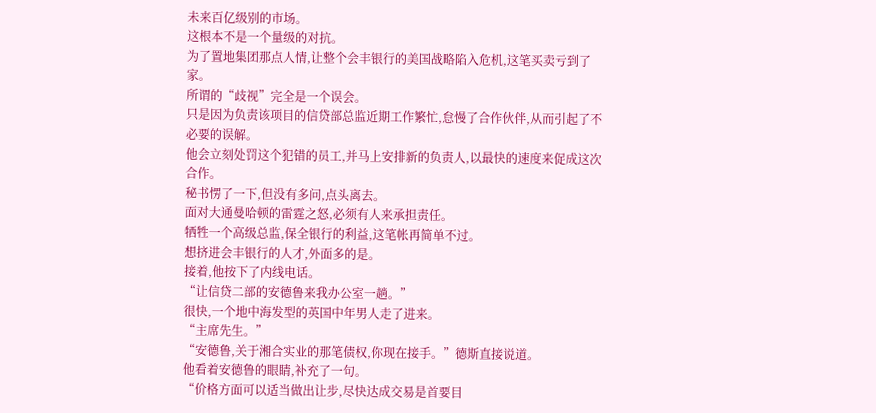未来百亿级别的市场。
这根本不是一个量级的对抗。
为了置地集团那点人情,让整个会丰银行的美国战略陷入危机,这笔买卖亏到了家。
所谓的“歧视”完全是一个误会。
只是因为负责该项目的信贷部总监近期工作繁忙,怠慢了合作伙伴,从而引起了不必要的误解。
他会立刻处罚这个犯错的员工,并马上安排新的负责人,以最快的速度来促成这次合作。
秘书愣了一下,但没有多问,点头离去。
面对大通曼哈顿的雷霆之怒,必须有人来承担责任。
牺牲一个高级总监,保全银行的利益,这笔帐再简单不过。
想挤进会丰银行的人才,外面多的是。
接着,他按下了内线电话。
“让信贷二部的安德鲁来我办公室一趟。”
很快,一个地中海发型的英国中年男人走了进来。
“主席先生。”
“安德鲁,关于湘合实业的那笔债权,你现在接手。”德斯直接说道。
他看着安德鲁的眼睛,补充了一句。
“价格方面可以适当做出让步,尽快达成交易是首要目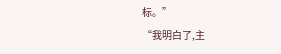标。”
“我明白了,主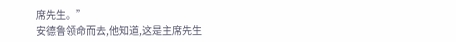席先生。”
安德鲁领命而去,他知道,这是主席先生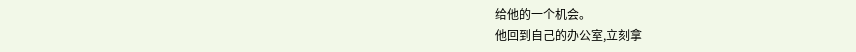给他的一个机会。
他回到自己的办公室,立刻拿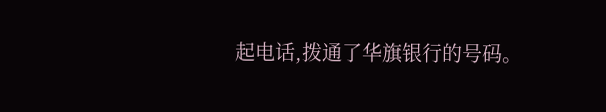起电话,拨通了华旗银行的号码。